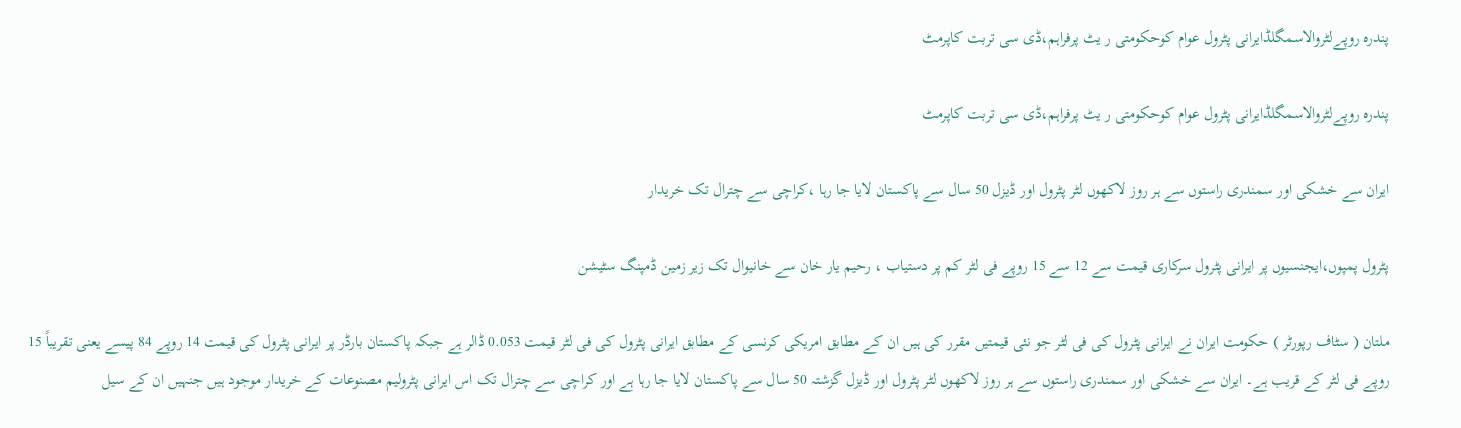پندرہ روپےلٹروالاسمگلڈایرانی پٹرول عوام کوحکومتی ر یٹ پرفراہم،ڈی سی تربت کاپرمٹ

پندرہ روپےلٹروالاسمگلڈایرانی پٹرول عوام کوحکومتی ر یٹ پرفراہم،ڈی سی تربت کاپرمٹ

ایران سے خشکی اور سمندری راستوں سے ہر روز لاکھوں لٹر پٹرول اور ڈیزل 50 سال سے پاکستان لایا جا رہا ،کراچی سے چترال تک خریدار

پٹرول پمپوں،ایجنسیوں پر ایرانی پٹرول سرکاری قیمت سے 12 سے 15 روپے فی لٹر کم پر دستیاب ، رحیم یار خان سے خانیوال تک زیر زمین ڈمپنگ سٹیشن

ملتان ( سٹاف رپورٹر ) حکومت ایران نے ایرانی پٹرول کی فی لٹر جو نئی قیمتیں مقرر کی ہیں ان کے مطابق امریکی کرنسی کے مطابق ایرانی پٹرول کی فی لٹر قیمت 0.053 ڈالر ہے جبکہ پاکستان بارڈر پر ایرانی پٹرول کی قیمت 14 روپے 84 پیسے یعنی تقریباً 15 روپے فی لٹر کے قریب ہے۔ ایران سے خشکی اور سمندری راستوں سے ہر روز لاکھوں لٹر پٹرول اور ڈیزل گزشتہ 50 سال سے پاکستان لایا جا رہا ہے اور کراچی سے چترال تک اس ایرانی پٹرولیم مصنوعات کے خریدار موجود ہیں جنہیں ان کے سیل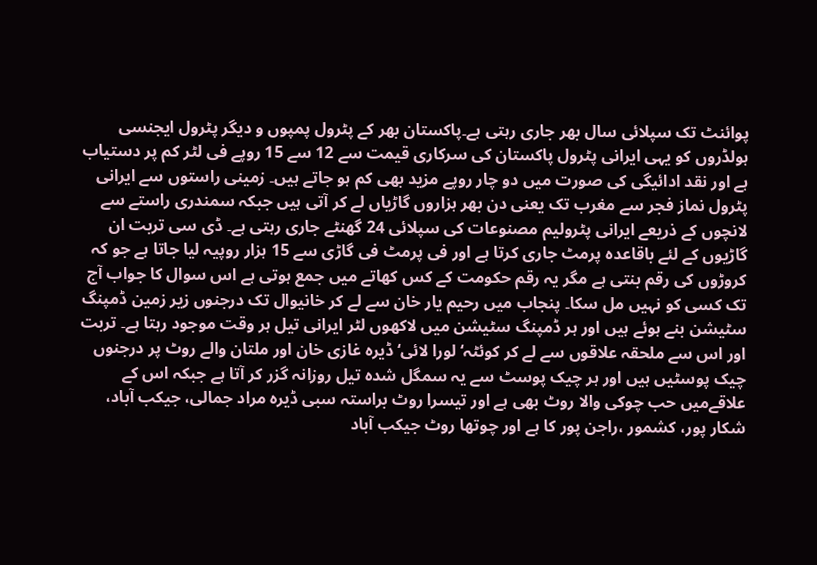پوائنٹ تک سپلائی سال بھر جاری رہتی ہے۔پاکستان بھر کے پٹرول پمپوں و دیگر پٹرول ایجنسی ہولڈروں کو یہی ایرانی پٹرول پاکستان کی سرکاری قیمت سے 12 سے 15 روپے فی لٹر کم پر دستیاب ہے اور نقد ادائیگی کی صورت میں دو چار روپے مزید بھی کم ہو جاتے ہیں۔ زمینی راستوں سے ایرانی پٹرول نماز فجر سے مغرب تک یعنی دن بھر ہزاروں گاڑیاں لے کر آتی ہیں جبکہ سمندری راستے سے لانچوں کے ذریعے ایرانی پٹرولیم مصنوعات کی سپلائی 24 گھنٹے جاری رہتی ہے۔ ڈی سی تربت ان گاڑیوں کے لئے باقاعدہ پرمٹ جاری کرتا ہے اور فی پرمٹ فی گاڑی سے 15 ہزار روپیہ لیا جاتا ہے جو کہ کروڑوں کی رقم بنتی ہے مگر یہ رقم حکومت کے کس کھاتے میں جمع ہوتی ہے اس سوال کا جواب آج تک کسی کو نہیں مل سکا۔ پنجاب میں رحیم یار خان سے لے کر خانیوال تک درجنوں زیر زمین ڈمپنگ سٹیشن بنے ہوئے ہیں اور ہر ڈمپنگ سٹیشن میں لاکھوں لٹر ایرانی تیل ہر وقت موجود رہتا ہے۔ تربت اور اس سے ملحقہ علاقوں سے لے کر کوئٹہ‘ لورا لائی‘ ڈیرہ غازی خان اور ملتان والے روٹ پر درجنوں چیک پوسٹیں ہیں اور ہر چیک پوسٹ سے یہ سمگل شدہ تیل روزانہ گزر کر آتا ہے جبکہ اس کے علاقےمیں حب چوکی والا روٹ بھی ہے اور تیسرا روٹ براستہ سبی ڈیرہ مراد جمالی، جیکب آباد، شکار پور، کشمور ،راجن پور کا ہے اور چوتھا روٹ جیکب آباد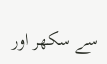سے سکھر اور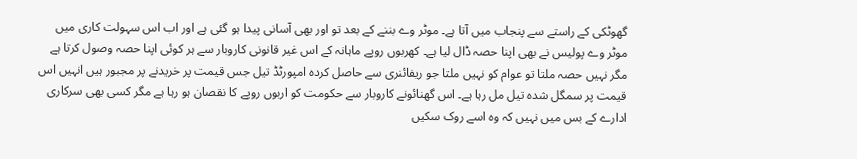گھوٹکی کے راستے سے پنجاب میں آتا ہے۔ موٹر وے بننے کے بعد تو اور بھی آسانی پیدا ہو گئی ہے اور اب اس سہولت کاری میں موٹر وے پولیس نے بھی اپنا حصہ ڈال لیا ہے۔ کھربوں روپے ماہانہ کے اس غیر قانونی کاروبار سے ہر کوئی اپنا حصہ وصول کرتا ہے مگر نہیں حصہ ملتا تو عوام کو نہیں ملتا جو ریفائنری سے حاصل کردہ امپورٹڈ تیل جس قیمت پر خریدنے پر مجبور ہیں انہیں اس قیمت پر سمگل شدہ تیل مل رہا ہے۔ اس گھنائونے کاروبار سے حکومت کو اربوں روپے کا نقصان ہو رہا ہے مگر کسی بھی سرکاری ادارے کے بس میں نہیں کہ وہ اسے روک سکیں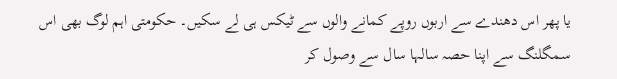یا پھر اس دھندے سے اربوں روپے کمانے والوں سے ٹیکس ہی لے سکیں۔ حکومتی اہم لوگ بھی اس سمگلنگ سے اپنا حصہ سالہا سال سے وصول کر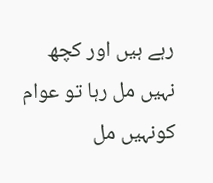رہے ہیں اور کچھ نہیں مل رہا تو عوام کونہیں مل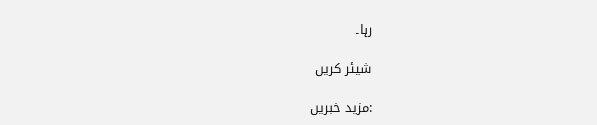رہا۔

شیئر کریں

:مزید خبریں